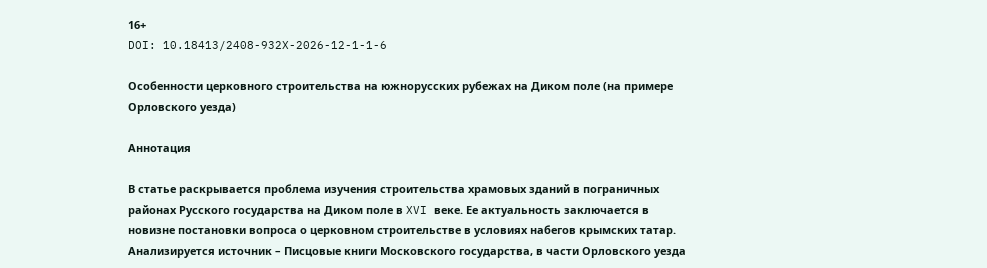16+
DOI: 10.18413/2408-932X-2026-12-1-1-6

Особенности церковного строительства на южнорусских рубежах на Диком поле (на примере Орловского уезда)

Aннотация

В статье раскрывается проблема изучения строительства храмовых зданий в пограничных районах Русского государства на Диком поле в XVI веке. Ее актуальность заключается в новизне постановки вопроса о церковном строительстве в условиях набегов крымских татар. Анализируется источник – Писцовые книги Московского государства, в части Орловского уезда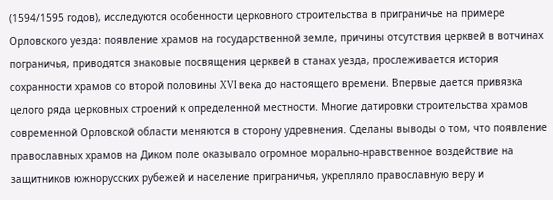(1594/1595 годов), исследуются особенности церковного строительства в приграничье на примере Орловского уезда: появление храмов на государственной земле, причины отсутствия церквей в вотчинах пограничья, приводятся знаковые посвящения церквей в станах уезда, прослеживается история сохранности храмов со второй половины XVI века до настоящего времени. Впервые дается привязка целого ряда церковных строений к определенной местности. Многие датировки строительства храмов современной Орловской области меняются в сторону удревнения. Сделаны выводы о том, что появление православных храмов на Диком поле оказывало огромное морально-нравственное воздействие на защитников южнорусских рубежей и население приграничья, укрепляло православную веру и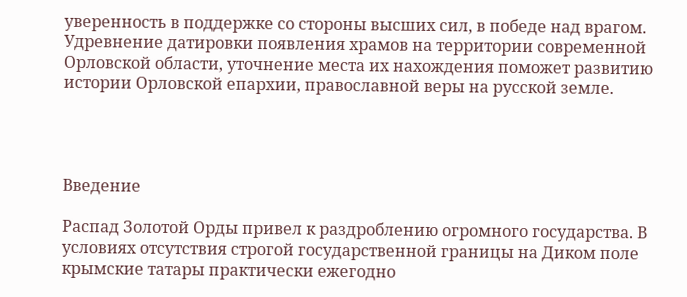уверенность в поддержке со стороны высших сил, в победе над врагом. Удревнение датировки появления храмов на территории современной Орловской области, уточнение места их нахождения поможет развитию истории Орловской епархии, православной веры на русской земле.




Введение

Распад Золотой Орды привел к раздроблению огромного государства. В условиях отсутствия строгой государственной границы на Диком поле крымские татары практически ежегодно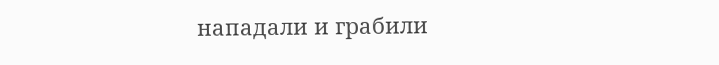нападали и грабили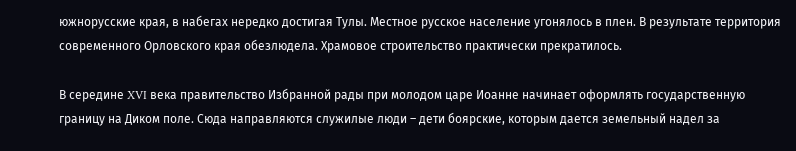южнорусские края, в набегах нередко достигая Тулы. Местное русское население угонялось в плен. В результате территория современного Орловского края обезлюдела. Храмовое строительство практически прекратилось.

В середине XVI века правительство Избранной рады при молодом царе Иоанне начинает оформлять государственную границу на Диком поле. Сюда направляются служилые люди – дети боярские, которым дается земельный надел за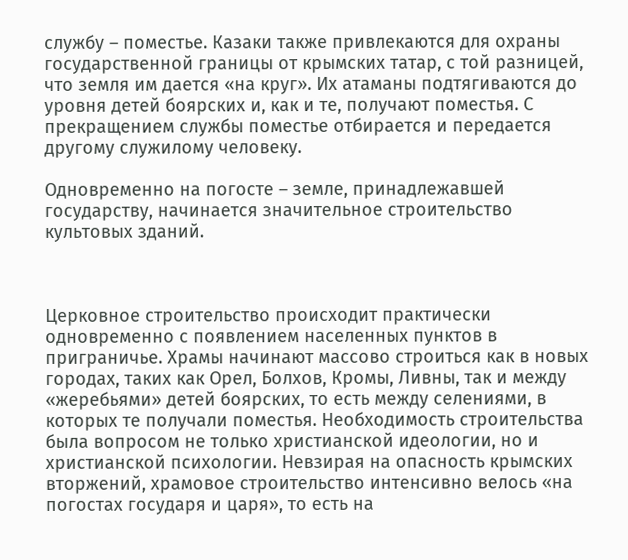службу – поместье. Казаки также привлекаются для охраны государственной границы от крымских татар, с той разницей, что земля им дается «на круг». Их атаманы подтягиваются до уровня детей боярских и, как и те, получают поместья. С прекращением службы поместье отбирается и передается другому служилому человеку.

Одновременно на погосте – земле, принадлежавшей государству, начинается значительное строительство культовых зданий.



Церковное строительство происходит практически одновременно с появлением населенных пунктов в приграничье. Храмы начинают массово строиться как в новых городах, таких как Орел, Болхов, Кромы, Ливны, так и между «жеребьями» детей боярских, то есть между селениями, в которых те получали поместья. Необходимость строительства была вопросом не только христианской идеологии, но и христианской психологии. Невзирая на опасность крымских вторжений, храмовое строительство интенсивно велось «на погостах государя и царя», то есть на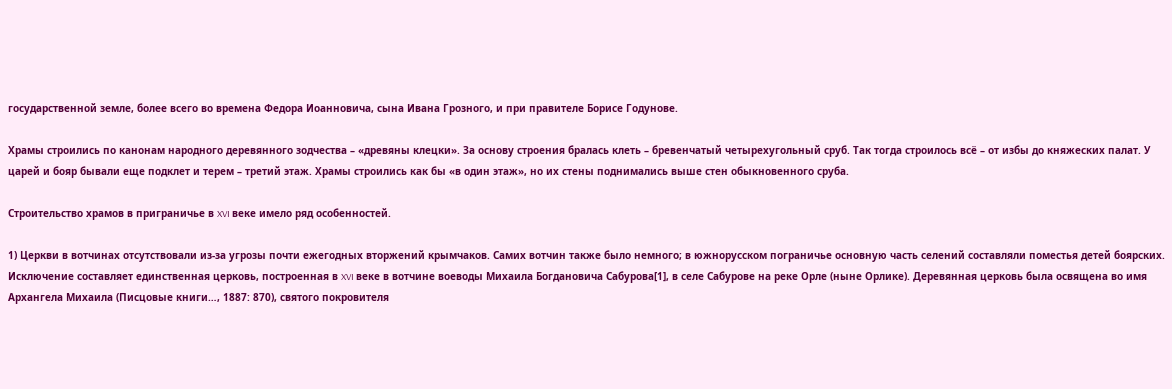государственной земле, более всего во времена Федора Иоанновича, сына Ивана Грозного, и при правителе Борисе Годунове.

Храмы строились по канонам народного деревянного зодчества – «древяны клецки». За основу строения бралась клеть – бревенчатый четырехугольный сруб. Так тогда строилось всё – от избы до княжеских палат. У царей и бояр бывали еще подклет и терем – третий этаж. Храмы строились как бы «в один этаж», но их стены поднимались выше стен обыкновенного сруба.

Строительство храмов в приграничье в XVI веке имело ряд особенностей.

1) Церкви в вотчинах отсутствовали из-за угрозы почти ежегодных вторжений крымчаков. Самих вотчин также было немного; в южнорусском пограничье основную часть селений составляли поместья детей боярских. Исключение составляет единственная церковь, построенная в XVI веке в вотчине воеводы Михаила Богдановича Сабурова[1], в селе Сабурове на реке Орле (ныне Орлике). Деревянная церковь была освящена во имя Архангела Михаила (Писцовые книги…, 1887: 870), святого покровителя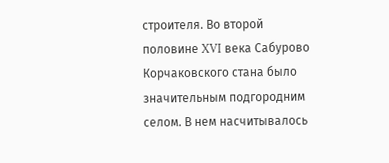строителя. Во второй половине XVI века Сабурово Корчаковского стана было значительным подгородним селом. В нем насчитывалось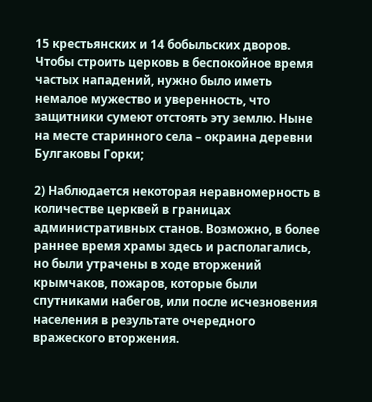15 крестьянских и 14 бобыльских дворов. Чтобы строить церковь в беспокойное время частых нападений, нужно было иметь немалое мужество и уверенность, что защитники сумеют отстоять эту землю. Ныне на месте старинного села – окраина деревни Булгаковы Горки;

2) Наблюдается некоторая неравномерность в количестве церквей в границах административных станов. Возможно, в более раннее время храмы здесь и располагались, но были утрачены в ходе вторжений крымчаков, пожаров, которые были спутниками набегов, или после исчезновения населения в результате очередного вражеского вторжения.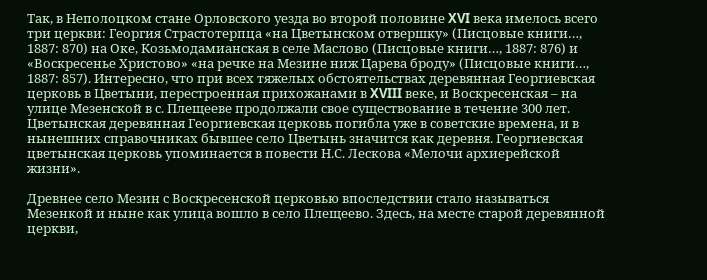Так, в Неполоцком стане Орловского уезда во второй половине XVI века имелось всего три церкви: Георгия Страстотерпца «на Цветынском отвершку» (Писцовые книги…, 1887: 870) на Оке, Козьмодамианская в селе Маслово (Писцовые книги…, 1887: 876) и «Воскресенье Христово» «на речке на Мезине ниж Царева броду» (Писцовые книги…, 1887: 857). Интересно, что при всех тяжелых обстоятельствах деревянная Георгиевская церковь в Цветыни, перестроенная прихожанами в XVIII веке, и Воскресенская – на улице Мезенской в с. Плещееве продолжали свое существование в течение 300 лет. Цветынская деревянная Георгиевская церковь погибла уже в советские времена, и в нынешних справочниках бывшее село Цветынь значится как деревня. Георгиевская цветынская церковь упоминается в повести Н.С. Лескова «Мелочи архиерейской жизни».

Древнее село Мезин с Воскресенской церковью впоследствии стало называться Мезенкой и ныне как улица вошло в село Плещеево. Здесь, на месте старой деревянной церкви,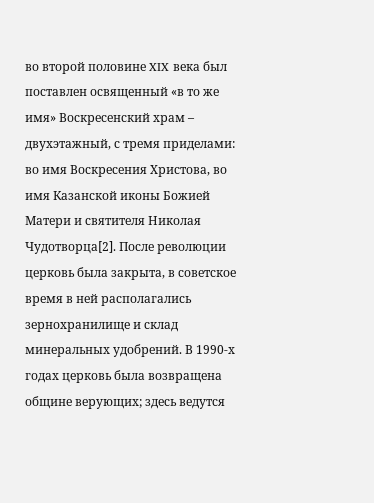во второй половине XIX века был поставлен освященный «в то же имя» Воскресенский храм – двухэтажный, с тремя приделами: во имя Воскресения Христова, во имя Казанской иконы Божией Матери и святителя Николая Чудотворца[2]. После революции церковь была закрыта, в советское время в ней располагались зернохранилище и склад минеральных удобрений. В 1990-х годах церковь была возвращена общине верующих; здесь ведутся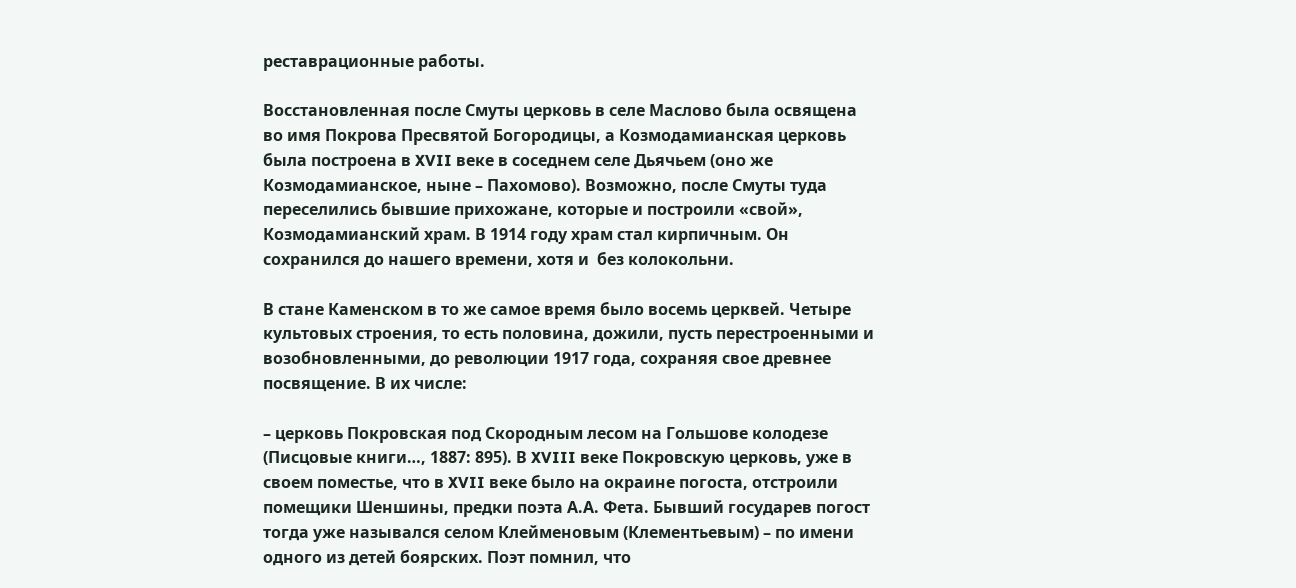реставрационные работы.

Восстановленная после Смуты церковь в селе Маслово была освящена во имя Покрова Пресвятой Богородицы, а Козмодамианская церковь была построена в XVII веке в соседнем селе Дьячьем (оно же Козмодамианское, ныне – Пахомово). Возможно, после Смуты туда переселились бывшие прихожане, которые и построили «свой», Козмодамианский храм. В 1914 году храм стал кирпичным. Он сохранился до нашего времени, хотя и  без колокольни.

В стане Каменском в то же самое время было восемь церквей. Четыре культовых строения, то есть половина, дожили, пусть перестроенными и возобновленными, до революции 1917 года, сохраняя свое древнее посвящение. В их числе:

– церковь Покровская под Скородным лесом на Гольшове колодезе (Писцовые книги…, 1887: 895). В XVIII веке Покровскую церковь, уже в своем поместье, что в XVII веке было на окраине погоста, отстроили помещики Шеншины, предки поэта А.А. Фета. Бывший государев погост тогда уже назывался селом Клейменовым (Клементьевым) – по имени одного из детей боярских. Поэт помнил, что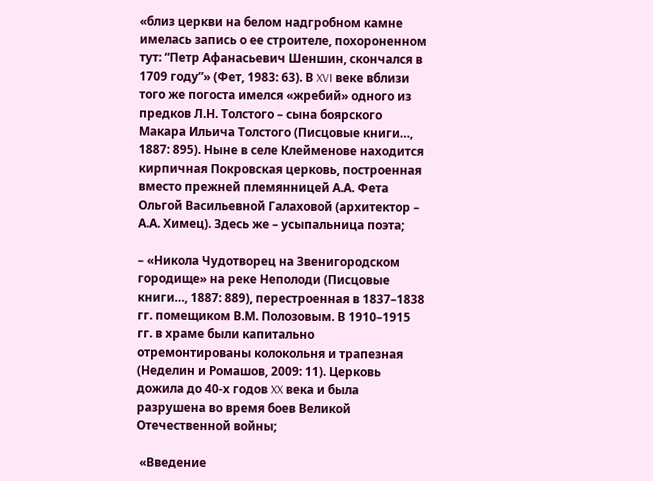«близ церкви на белом надгробном камне имелась запись о ее строителе, похороненном тут: “Петр Афанасьевич Шеншин, скончался в 1709 году”» (Фет, 1983: 63). В XVI веке вблизи того же погоста имелся «жребий» одного из предков Л.Н. Толстого – сына боярского Макара Ильича Толстого (Писцовые книги…, 1887: 895). Ныне в селе Клейменове находится кирпичная Покровская церковь, построенная вместо прежней племянницей А.А. Фета Ольгой Васильевной Галаховой (архитектор – А.А. Химец). Здесь же – усыпальница поэта;

– «Никола Чудотворец на Звенигородском городище» на реке Неполоди (Писцовые книги…, 1887: 889), перестроенная в 1837–1838 гг. помещиком В.М. Полозовым. В 1910–1915 гг. в храме были капитально отремонтированы колокольня и трапезная (Неделин и Ромашов, 2009: 11). Церковь дожила до 40-х годов XX века и была разрушена во время боев Великой Отечественной войны;

 «Введение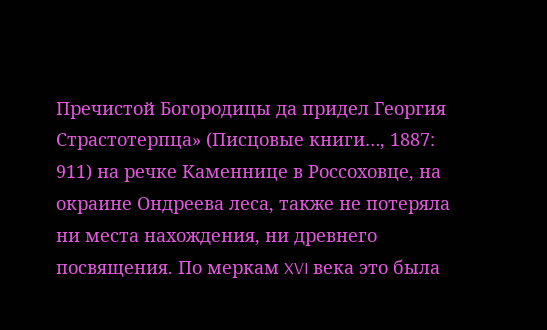Пречистой Богородицы да придел Георгия Страстотерпца» (Писцовые книги…, 1887: 911) на речке Каменнице в Россоховце, на окраине Ондреева леса, также не потеряла ни места нахождения, ни древнего посвящения. По меркам XVI века это была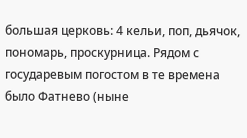большая церковь: 4 кельи, поп, дьячок, пономарь, проскурница. Рядом с государевым погостом в те времена было Фатнево (ныне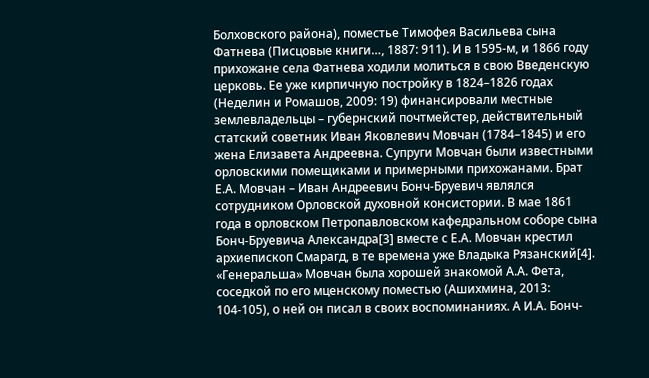Болховского района), поместье Тимофея Васильева сына Фатнева (Писцовые книги…, 1887: 911). И в 1595-м, и 1866 году прихожане села Фатнева ходили молиться в свою Введенскую церковь. Ее уже кирпичную постройку в 1824–1826 годах (Неделин и Ромашов, 2009: 19) финансировали местные землевладельцы – губернский почтмейстер, действительный статский советник Иван Яковлевич Мовчан (1784–1845) и его жена Елизавета Андреевна. Супруги Мовчан были известными орловскими помещиками и примерными прихожанами. Брат Е.А. Мовчан – Иван Андреевич Бонч-Бруевич являлся сотрудником Орловской духовной консистории. В мае 1861 года в орловском Петропавловском кафедральном соборе сына Бонч-Бруевича Александра[3] вместе с Е.А. Мовчан крестил архиепископ Смарагд, в те времена уже Владыка Рязанский[4]. «Генеральша» Мовчан была хорошей знакомой А.А. Фета, соседкой по его мценскому поместью (Ашихмина, 2013: 104-105), о ней он писал в своих воспоминаниях. А И.А. Бонч-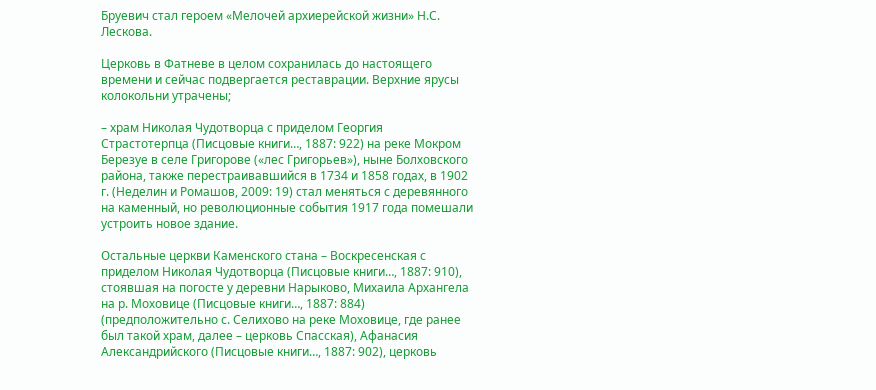Бруевич стал героем «Мелочей архиерейской жизни» Н.С. Лескова.

Церковь в Фатневе в целом сохранилась до настоящего времени и сейчас подвергается реставрации. Верхние ярусы колокольни утрачены;

– храм Николая Чудотворца с приделом Георгия Страстотерпца (Писцовые книги…, 1887: 922) на реке Мокром Березуе в селе Григорове («лес Григорьев»), ныне Болховского района, также перестраивавшийся в 1734 и 1858 годах, в 1902 г. (Неделин и Ромашов, 2009: 19) стал меняться с деревянного на каменный, но революционные события 1917 года помешали устроить новое здание.

Остальные церкви Каменского стана – Воскресенская с приделом Николая Чудотворца (Писцовые книги…, 1887: 910), стоявшая на погосте у деревни Нарыково, Михаила Архангела на р. Моховице (Писцовые книги…, 1887: 884) (предположительно с. Селихово на реке Моховице, где ранее был такой храм, далее – церковь Спасская), Афанасия Александрийского (Писцовые книги…, 1887: 902), церковь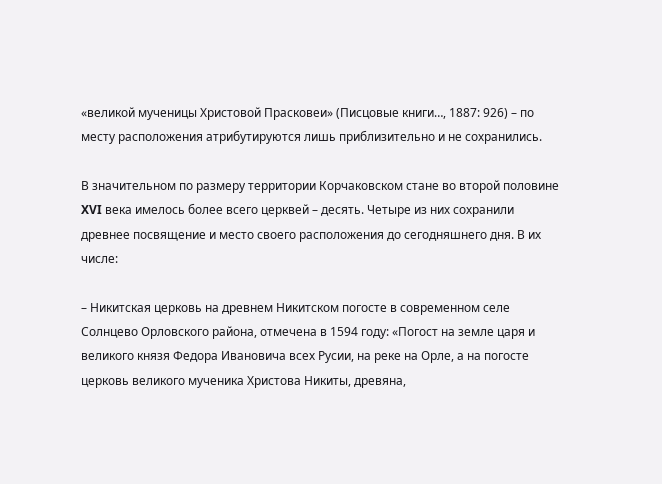«великой мученицы Христовой Прасковеи» (Писцовые книги…, 1887: 926) – по месту расположения атрибутируются лишь приблизительно и не сохранились.

В значительном по размеру территории Корчаковском стане во второй половине XVI века имелось более всего церквей – десять. Четыре из них сохранили древнее посвящение и место своего расположения до сегодняшнего дня. В их числе:

– Никитская церковь на древнем Никитском погосте в современном селе Солнцево Орловского района, отмечена в 1594 году: «Погост на земле царя и великого князя Федора Ивановича всех Русии, на реке на Орле, а на погосте церковь великого мученика Христова Никиты, древяна,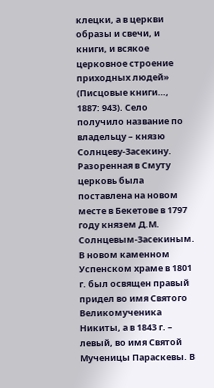клецки, а в церкви образы и свечи, и книги, и всякое церковное строение приходных людей» (Писцовые книги…, 1887: 943). Село получило название по владельцу – князю Солнцеву-Засекину. Разоренная в Смуту церковь была поставлена на новом месте в Бекетове в 1797 году князем Д.М. Солнцевым-Засекиным. В новом каменном Успенском храме в 1801 г. был освящен правый придел во имя Святого Великомученика Никиты, а в 1843 г. – левый, во имя Святой Мученицы Параскевы. В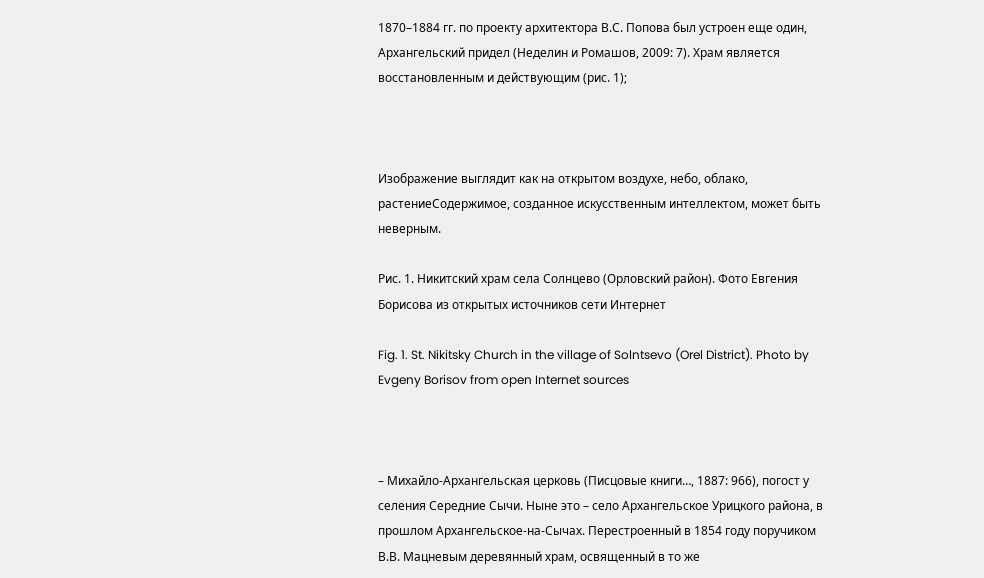1870–1884 гг. по проекту архитектора В.С. Попова был устроен еще один, Архангельский придел (Неделин и Ромашов, 2009: 7). Храм является восстановленным и действующим (рис. 1);



Изображение выглядит как на открытом воздухе, небо, облако, растениеСодержимое, созданное искусственным интеллектом, может быть неверным.

Рис. 1. Никитский храм села Солнцево (Орловский район). Фото Евгения Борисова из открытых источников сети Интернет

Fig. 1. St. Nikitsky Church in the village of Solntsevo (Orel District). Photo by Evgeny Borisov from open Internet sources



– Михайло-Архангельская церковь (Писцовые книги…, 1887: 966), погост у селения Середние Сычи. Ныне это – село Архангельское Урицкого района, в прошлом Архангельское-на-Сычах. Перестроенный в 1854 году поручиком В.В. Мацневым деревянный храм, освященный в то же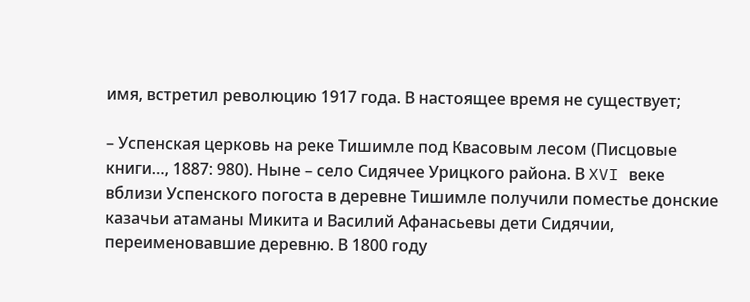имя, встретил революцию 1917 года. В настоящее время не существует;

– Успенская церковь на реке Тишимле под Квасовым лесом (Писцовые книги…, 1887: 980). Ныне – село Сидячее Урицкого района. В XVI веке вблизи Успенского погоста в деревне Тишимле получили поместье донские казачьи атаманы Микита и Василий Афанасьевы дети Сидячии, переименовавшие деревню. В 1800 году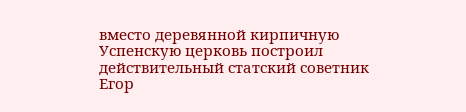вместо деревянной кирпичную Успенскую церковь построил действительный статский советник Егор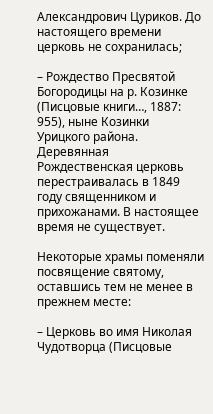Александрович Цуриков. До настоящего времени церковь не сохранилась;

– Рождество Пресвятой Богородицы на р. Козинке (Писцовые книги…, 1887: 955), ныне Козинки Урицкого района. Деревянная Рождественская церковь перестраивалась в 1849 году священником и прихожанами. В настоящее время не существует.

Некоторые храмы поменяли посвящение святому, оставшись тем не менее в прежнем месте:

– Церковь во имя Николая Чудотворца (Писцовые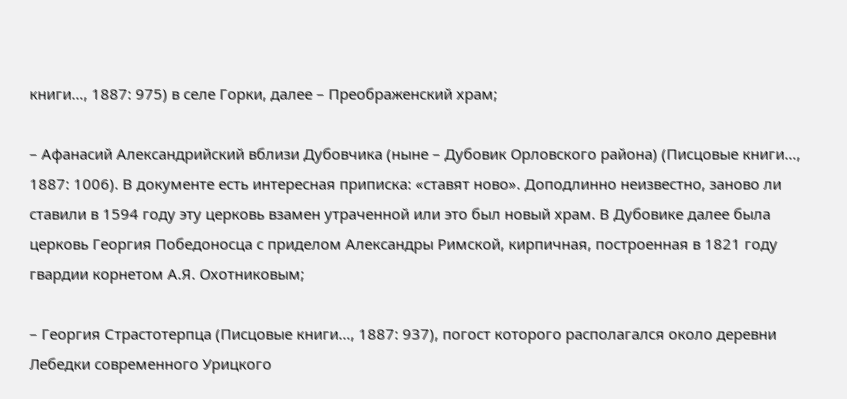книги…, 1887: 975) в селе Горки, далее – Преображенский храм;

– Афанасий Александрийский вблизи Дубовчика (ныне – Дубовик Орловского района) (Писцовые книги…, 1887: 1006). В документе есть интересная приписка: «ставят ново». Доподлинно неизвестно, заново ли ставили в 1594 году эту церковь взамен утраченной или это был новый храм. В Дубовике далее была церковь Георгия Победоносца с приделом Александры Римской, кирпичная, построенная в 1821 году гвардии корнетом А.Я. Охотниковым;

– Георгия Страстотерпца (Писцовые книги…, 1887: 937), погост которого располагался около деревни Лебедки современного Урицкого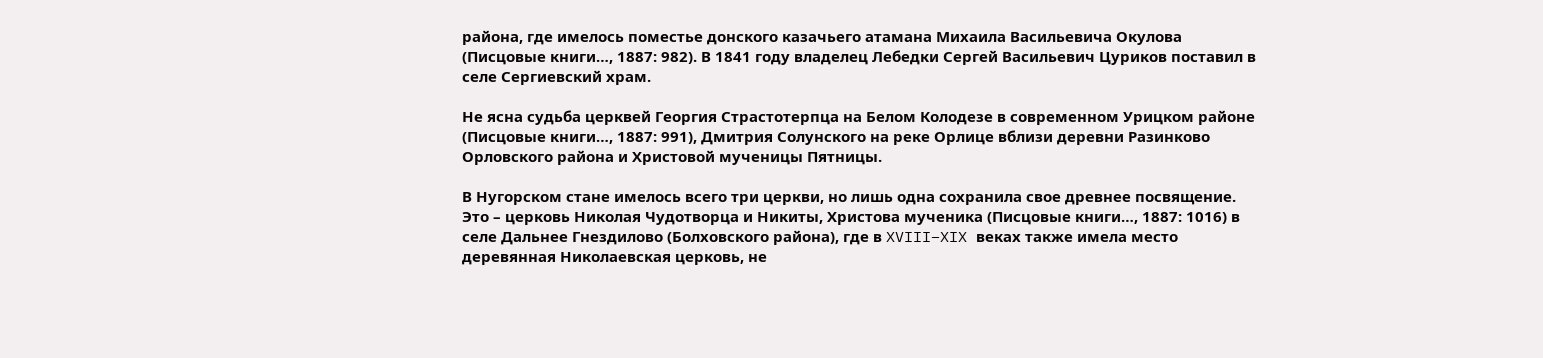района, где имелось поместье донского казачьего атамана Михаила Васильевича Окулова (Писцовые книги…, 1887: 982). В 1841 году владелец Лебедки Сергей Васильевич Цуриков поставил в селе Сергиевский храм.

Не ясна судьба церквей Георгия Страстотерпца на Белом Колодезе в современном Урицком районе (Писцовые книги…, 1887: 991), Дмитрия Солунского на реке Орлице вблизи деревни Разинково Орловского района и Христовой мученицы Пятницы.

В Нугорском стане имелось всего три церкви, но лишь одна сохранила свое древнее посвящение. Это – церковь Николая Чудотворца и Никиты, Христова мученика (Писцовые книги…, 1887: 1016) в селе Дальнее Гнездилово (Болховского района), где в XVIII–XIX веках также имела место деревянная Николаевская церковь, не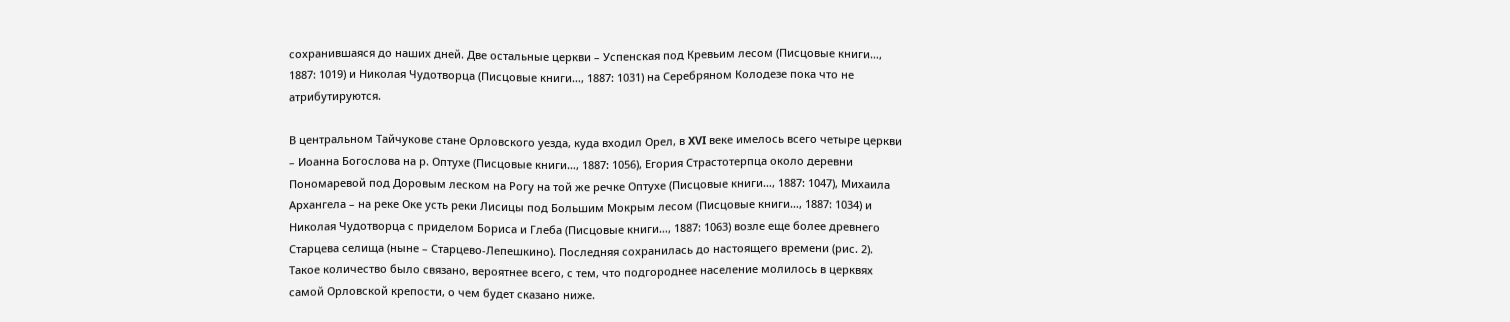сохранившаяся до наших дней. Две остальные церкви – Успенская под Кревьим лесом (Писцовые книги…, 1887: 1019) и Николая Чудотворца (Писцовые книги…, 1887: 1031) на Серебряном Колодезе пока что не атрибутируются.

В центральном Тайчукове стане Орловского уезда, куда входил Орел, в XVI веке имелось всего четыре церкви – Иоанна Богослова на р. Оптухе (Писцовые книги…, 1887: 1056), Егория Страстотерпца около деревни Пономаревой под Доровым леском на Рогу на той же речке Оптухе (Писцовые книги…, 1887: 1047), Михаила Архангела – на реке Оке усть реки Лисицы под Большим Мокрым лесом (Писцовые книги…, 1887: 1034) и Николая Чудотворца с приделом Бориса и Глеба (Писцовые книги…, 1887: 1063) возле еще более древнего Старцева селища (ныне – Старцево-Лепешкино). Последняя сохранилась до настоящего времени (рис. 2). Такое количество было связано, вероятнее всего, с тем, что подгороднее население молилось в церквях самой Орловской крепости, о чем будет сказано ниже.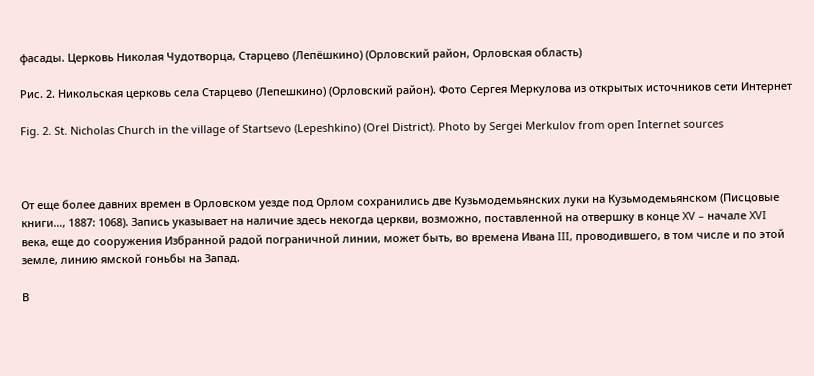фасады. Церковь Николая Чудотворца, Старцево (Лепёшкино) (Орловский район, Орловская область)

Рис. 2. Никольская церковь села Старцево (Лепешкино) (Орловский район). Фото Сергея Меркулова из открытых источников сети Интернет

Fig. 2. St. Nicholas Church in the village of Startsevo (Lepeshkino) (Orel District). Photo by Sergei Merkulov from open Internet sources



От еще более давних времен в Орловском уезде под Орлом сохранились две Кузьмодемьянских луки на Кузьмодемьянском (Писцовые книги…, 1887: 1068). Запись указывает на наличие здесь некогда церкви, возможно, поставленной на отвершку в конце XV – начале XVI века, еще до сооружения Избранной радой пограничной линии, может быть, во времена Ивана III, проводившего, в том числе и по этой земле, линию ямской гоньбы на Запад.

В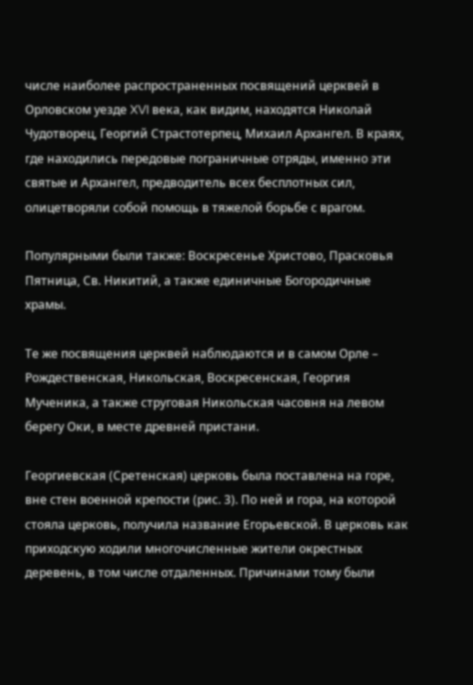числе наиболее распространенных посвящений церквей в Орловском уезде XVI века, как видим, находятся Николай Чудотворец, Георгий Страстотерпец, Михаил Архангел. В краях, где находились передовые пограничные отряды, именно эти святые и Архангел, предводитель всех бесплотных сил, олицетворяли собой помощь в тяжелой борьбе с врагом.

Популярными были также: Воскресенье Христово, Прасковья Пятница, Св. Никитий, а также единичные Богородичные храмы.

Те же посвящения церквей наблюдаются и в самом Орле – Рождественская, Никольская, Воскресенская, Георгия Мученика, а также струговая Никольская часовня на левом берегу Оки, в месте древней пристани.

Георгиевская (Сретенская) церковь была поставлена на горе, вне стен военной крепости (рис. 3). По ней и гора, на которой стояла церковь, получила название Егорьевской. В церковь как приходскую ходили многочисленные жители окрестных деревень, в том числе отдаленных. Причинами тому были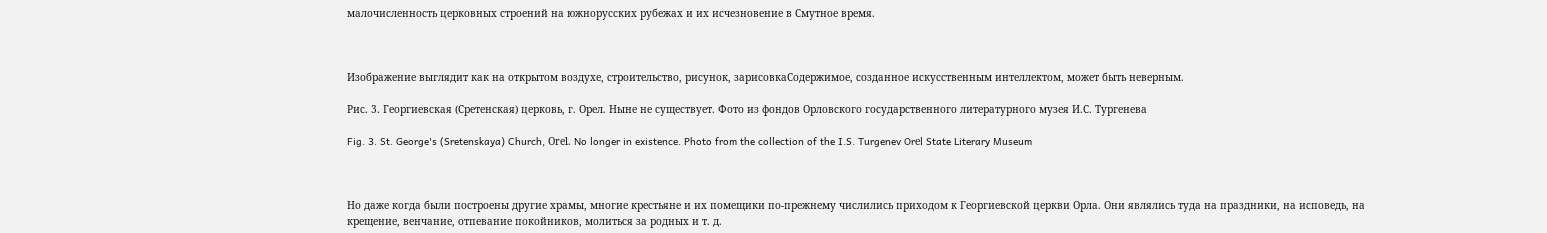малочисленность церковных строений на южнорусских рубежах и их исчезновение в Смутное время.



Изображение выглядит как на открытом воздухе, строительство, рисунок, зарисовкаСодержимое, созданное искусственным интеллектом, может быть неверным.

Рис. 3. Георгиевская (Сретенская) церковь, г. Орел. Ныне не существует. Фото из фондов Орловского государственного литературного музея И.С. Тургенева

Fig. 3. St. George's (Sretenskaya) Church, Orеl. No longer in existence. Photo from the collection of the I.S. Turgenev Orеl State Literary Museum



Но даже когда были построены другие храмы, многие крестьяне и их помещики по-прежнему числились приходом к Георгиевской церкви Орла. Они являлись туда на праздники, на исповедь, на крещение, венчание, отпевание покойников, молиться за родных и т. д.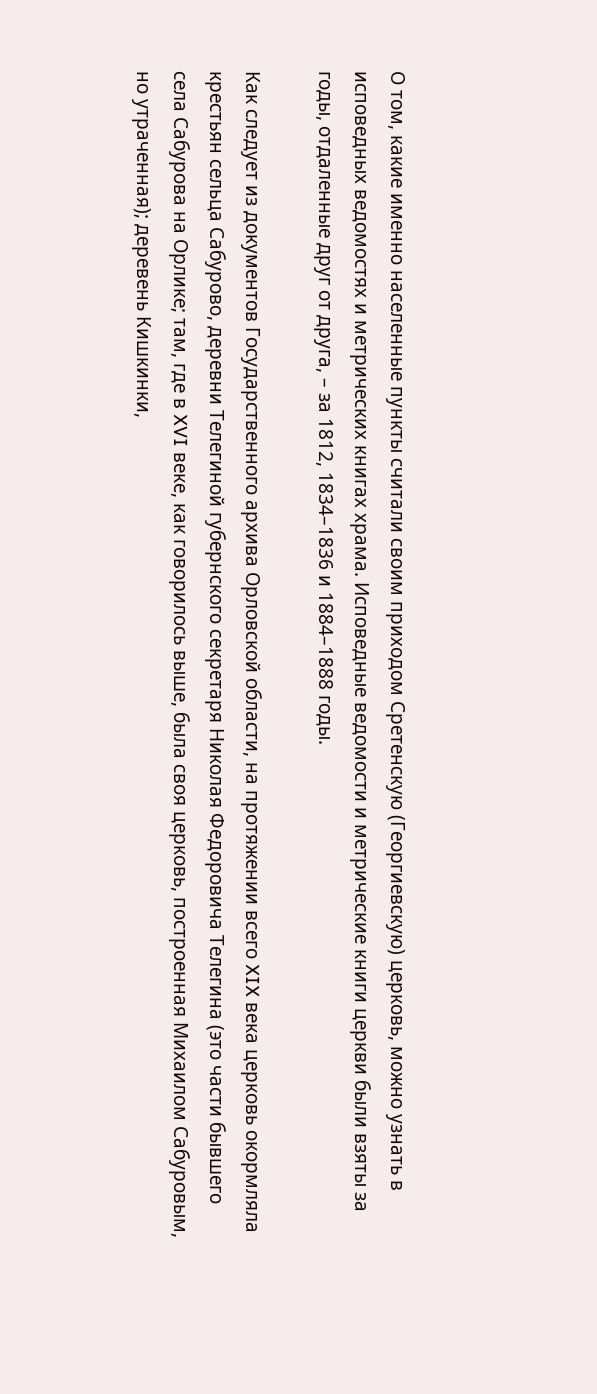О том, какие именно населенные пункты считали своим приходом Сретенскую (Георгиевскую) церковь, можно узнать в исповедных ведомостях и метрических книгах храма. Исповедные ведомости и метрические книги церкви были взяты за годы, отдаленные друг от друга, – за 1812, 1834–1836 и 1884–1888 годы.

Как следует из документов Государственного архива Орловской области, на протяжении всего XIX века церковь окормляла крестьян сельца Сабурово, деревни Телегиной губернского секретаря Николая Федоровича Телегина (это части бывшего села Сабурова на Орлике; там, где в XVI веке, как говорилось выше, была своя церковь, построенная Михаилом Сабуровым, но утраченная); деревень Кишкинки,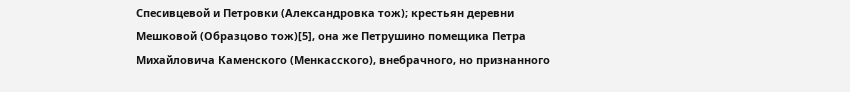Спесивцевой и Петровки (Александровка тож); крестьян деревни Мешковой (Образцово тож)[5], она же Петрушино помещика Петра Михайловича Каменского (Менкасского), внебрачного, но признанного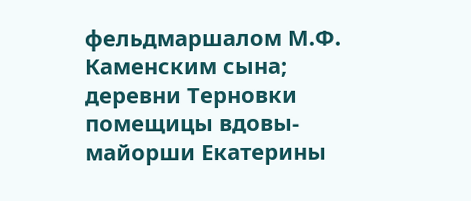фельдмаршалом М.Ф. Каменским сына; деревни Терновки помещицы вдовы-майорши Екатерины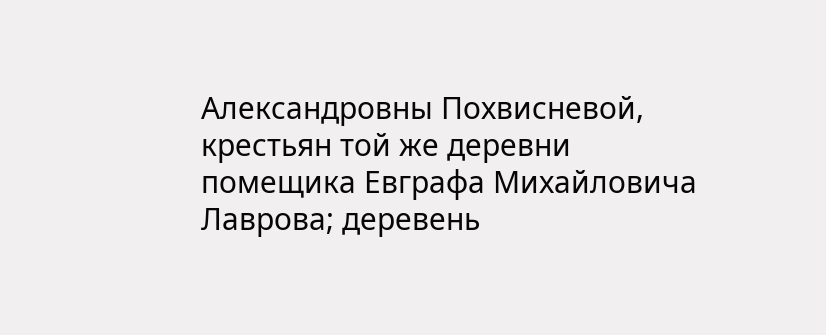Александровны Похвисневой, крестьян той же деревни помещика Евграфа Михайловича Лаврова; деревень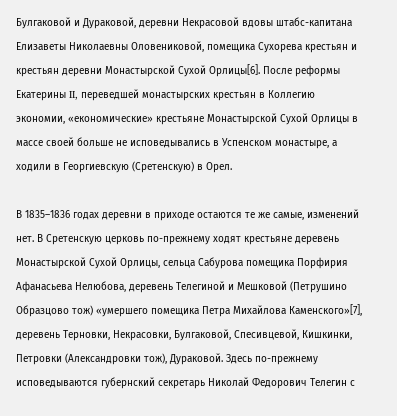Булгаковой и Дураковой, деревни Некрасовой вдовы штабс-капитана Елизаветы Николаевны Оловениковой, помещика Сухорева крестьян и крестьян деревни Монастырской Сухой Орлицы[6]. После реформы Екатерины II, переведшей монастырских крестьян в Коллегию экономии, «економические» крестьяне Монастырской Сухой Орлицы в массе своей больше не исповедывались в Успенском монастыре, а ходили в Георгиевскую (Сретенскую) в Орел.

В 1835–1836 годах деревни в приходе остаются те же самые, изменений нет. В Сретенскую церковь по-прежнему ходят крестьяне деревень Монастырской Сухой Орлицы, сельца Сабурова помещика Порфирия Афанасьева Нелюбова, деревень Телегиной и Мешковой (Петрушино Образцово тож) «умершего помещика Петра Михайлова Каменского»[7], деревень Терновки, Некрасовки, Булгаковой, Спесивцевой, Кишкинки, Петровки (Александровки тож), Дураковой. Здесь по-прежнему исповедываются губернский секретарь Николай Федорович Телегин с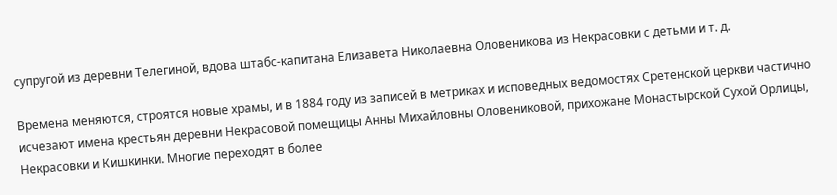супругой из деревни Телегиной, вдова штабс-капитана Елизавета Николаевна Оловеникова из Некрасовки с детьми и т. д.

Времена меняются, строятся новые храмы, и в 1884 году из записей в метриках и исповедных ведомостях Сретенской церкви частично исчезают имена крестьян деревни Некрасовой помещицы Анны Михайловны Оловениковой, прихожане Монастырской Сухой Орлицы, Некрасовки и Кишкинки. Многие переходят в более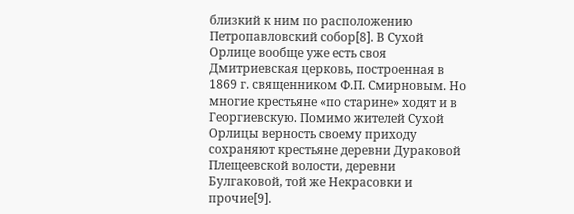близкий к ним по расположению Петропавловский собор[8]. В Сухой Орлице вообще уже есть своя Дмитриевская церковь, построенная в 1869 г. священником Ф.П. Смирновым. Но многие крестьяне «по старине» ходят и в Георгиевскую. Помимо жителей Сухой Орлицы верность своему приходу сохраняют крестьяне деревни Дураковой Плещеевской волости, деревни Булгаковой, той же Некрасовки и прочие[9].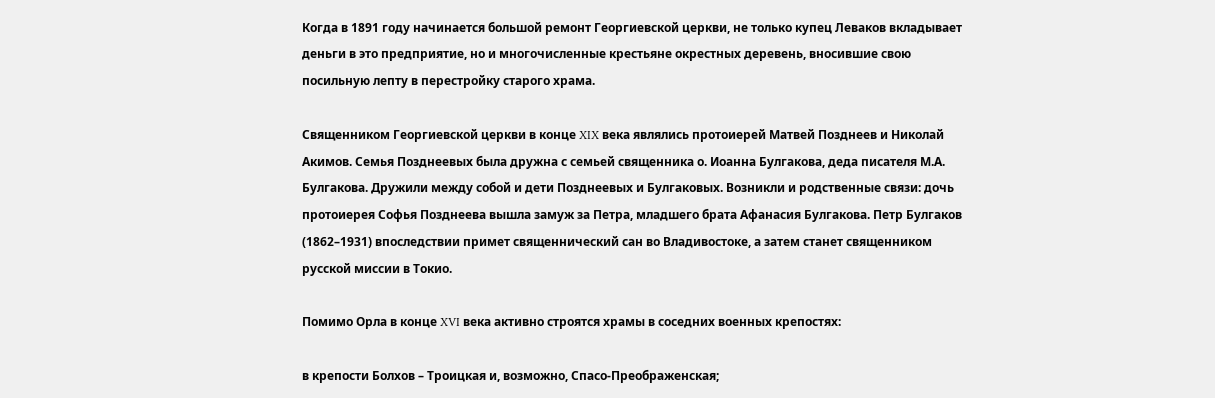Когда в 1891 году начинается большой ремонт Георгиевской церкви, не только купец Леваков вкладывает деньги в это предприятие, но и многочисленные крестьяне окрестных деревень, вносившие свою посильную лепту в перестройку старого храма.

Священником Георгиевской церкви в конце XIX века являлись протоиерей Матвей Позднеев и Николай Акимов. Семья Позднеевых была дружна с семьей священника о. Иоанна Булгакова, деда писателя М.А. Булгакова. Дружили между собой и дети Позднеевых и Булгаковых. Возникли и родственные связи: дочь протоиерея Софья Позднеева вышла замуж за Петра, младшего брата Афанасия Булгакова. Петр Булгаков (1862–1931) впоследствии примет священнический сан во Владивостоке, а затем станет священником русской миссии в Токио.

Помимо Орла в конце XVI века активно строятся храмы в соседних военных крепостях:

в крепости Болхов – Троицкая и, возможно, Спасо-Преображенская;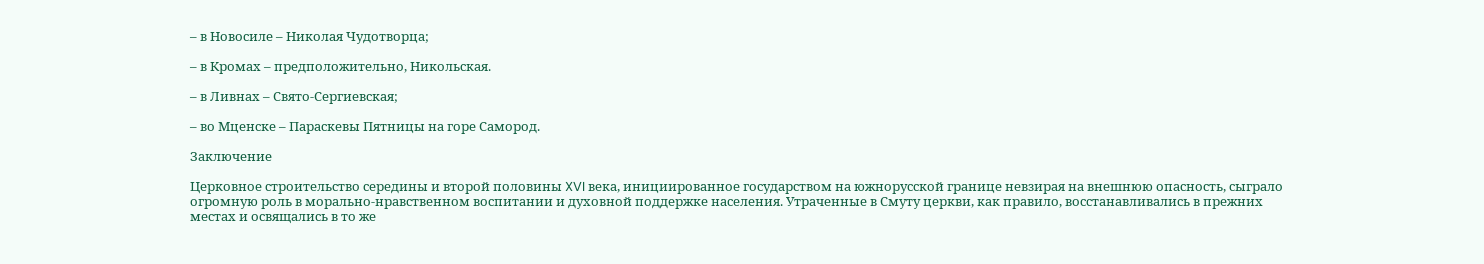– в Новосиле – Николая Чудотворца;

– в Кромах – предположительно, Никольская.

– в Ливнах – Свято-Сергиевская;

– во Мценске – Параскевы Пятницы на горе Самород.

Заключение

Церковное строительство середины и второй половины XVI века, инициированное государством на южнорусской границе невзирая на внешнюю опасность, сыграло огромную роль в морально-нравственном воспитании и духовной поддержке населения. Утраченные в Смуту церкви, как правило, восстанавливались в прежних местах и освящались в то же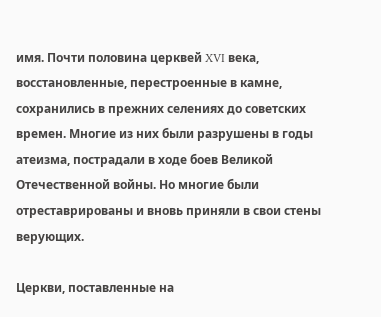имя. Почти половина церквей XVI века, восстановленные, перестроенные в камне, сохранились в прежних селениях до советских времен. Многие из них были разрушены в годы атеизма, пострадали в ходе боев Великой Отечественной войны. Но многие были отреставрированы и вновь приняли в свои стены верующих.

Церкви, поставленные на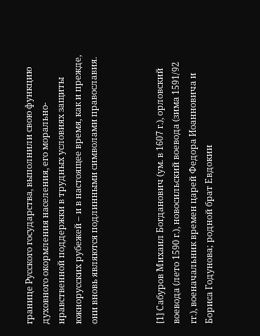границе Русского государства, выполнили свою функцию духовного окормления населения, его морально-нравственной поддержки в трудных условиях защиты южнорусских рубежей – и в настоящее время, как и прежде, они вновь являются подлинными символами православия.



[1] Сабуров Михаил Богданович (ум. в 1607 г.), орловский воевода (лето 1590 г.), новосильский воевода (зима 1591/92 гг.), военачальник времен царей Федора Иоанновича и Бориса Годунова; родной брат Евдокии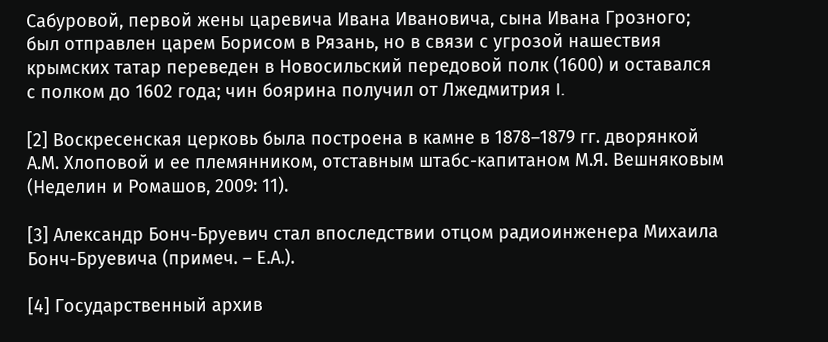Сабуровой, первой жены царевича Ивана Ивановича, сына Ивана Грозного; был отправлен царем Борисом в Рязань, но в связи с угрозой нашествия крымских татар переведен в Новосильский передовой полк (1600) и оставался с полком до 1602 года; чин боярина получил от Лжедмитрия I.

[2] Воскресенская церковь была построена в камне в 1878–1879 гг. дворянкой А.М. Хлоповой и ее племянником, отставным штабс-капитаном М.Я. Вешняковым (Неделин и Ромашов, 2009: 11).

[3] Александр Бонч-Бруевич стал впоследствии отцом радиоинженера Михаила Бонч-Бруевича (примеч. – Е.А.).

[4] Государственный архив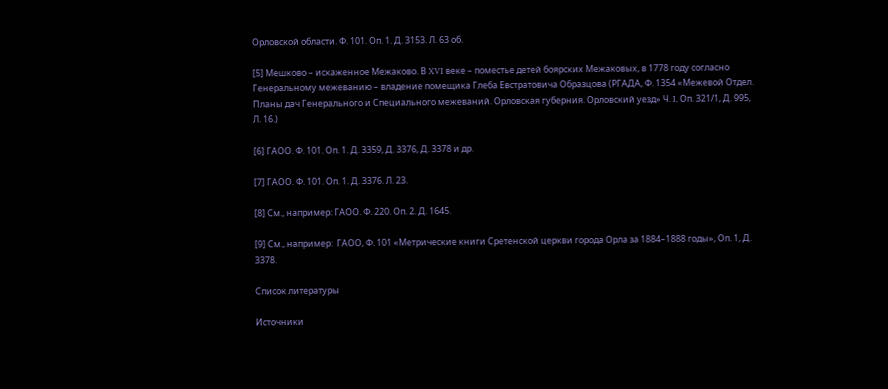Орловской области. Ф. 101. Оп. 1. Д. 3153. Л. 63 об.

[5] Мешково – искаженное Межаково. В XVI веке – поместье детей боярских Межаковых, в 1778 году согласно Генеральному межеванию – владение помещика Глеба Евстратовича Образцова (РГАДА, Ф. 1354 «Межевой Отдел. Планы дач Генерального и Специального межеваний. Орловская губерния. Орловский уезд» Ч. I, Оп. 321/1, Д. 995, Л. 16.)

[6] ГАОО. Ф. 101. Оп. 1. Д. 3359, Д. 3376, Д. 3378 и др.

[7] ГАОО. Ф. 101. Оп. 1. Д. 3376. Л. 23.

[8] См., например: ГАОО. Ф. 220. Оп. 2. Д. 1645.

[9] См., например:  ГАОО, Ф. 101 «Метрические книги Сретенской церкви города Орла за 1884–1888 годы», Оп. 1, Д. 3378.

Список литературы

Источники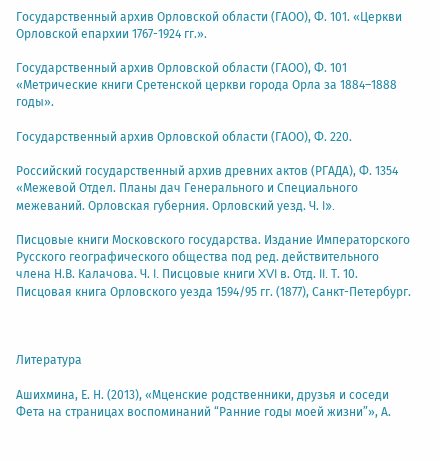Государственный архив Орловской области (ГАОО), Ф. 101. «Церкви Орловской епархии 1767-1924 гг.».

Государственный архив Орловской области (ГАОО), Ф. 101 «Метрические книги Сретенской церкви города Орла за 1884–1888 годы».

Государственный архив Орловской области (ГАОО), Ф. 220.

Российский государственный архив древних актов (РГАДА), Ф. 1354 «Межевой Отдел. Планы дач Генерального и Специального межеваний. Орловская губерния. Орловский уезд. Ч. I».

Писцовые книги Московского государства. Издание Императорского Русского географического общества под ред. действительного члена Н.В. Калачова. Ч. I. Писцовые книги XVI в. Отд. II. Т. 10. Писцовая книга Орловского уезда 1594/95 гг. (1877), Санкт-Петербург.



Литература

Ашихмина, Е. Н. (2013), «Мценские родственники, друзья и соседи Фета на страницах воспоминаний “Ранние годы моей жизни”», А.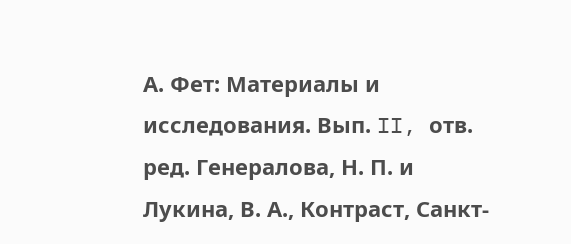А. Фет: Материалы и исследования. Вып. II, отв. ред. Генералова, Н. П. и Лукина, В. А., Контраст, Санкт-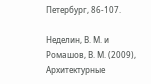Петербург, 86-107.

Неделин, В. М. и Ромашов, В. М. (2009), Архитектурные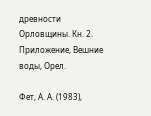древности Орловщины. Кн. 2. Приложение, Вешние воды, Орел.

Фет, А. А. (1983),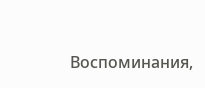Воспоминания,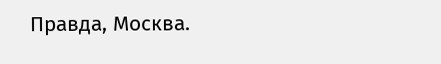Правда, Москва.